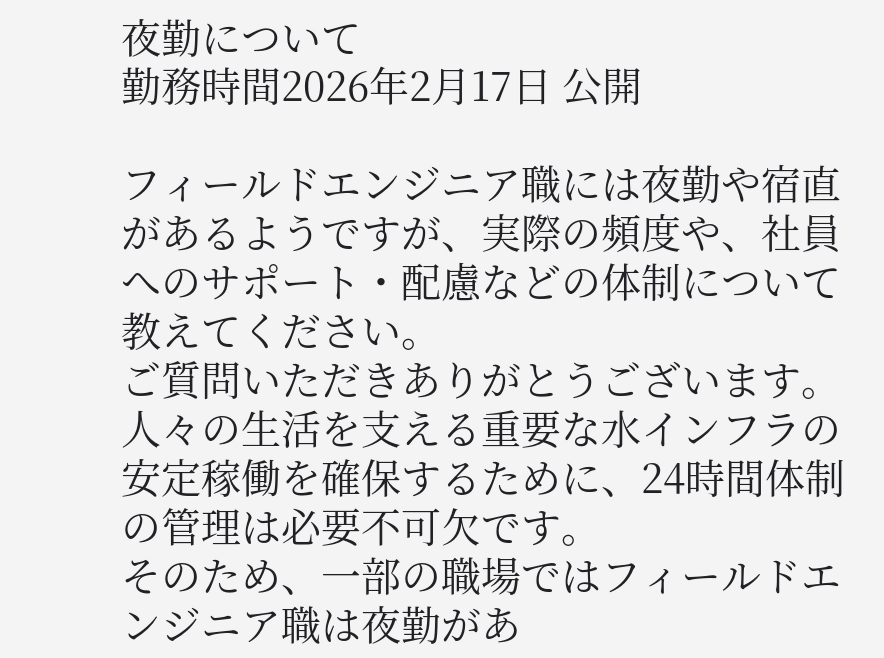夜勤について
勤務時間2026年2月17日 公開

フィールドエンジニア職には夜勤や宿直があるようですが、実際の頻度や、社員へのサポート・配慮などの体制について教えてください。
ご質問いただきありがとうございます。
人々の生活を支える重要な水インフラの安定稼働を確保するために、24時間体制の管理は必要不可欠です。
そのため、一部の職場ではフィールドエンジニア職は夜勤があ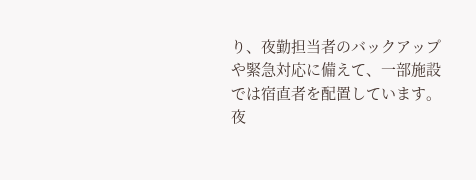り、夜勤担当者のバックアップや緊急対応に備えて、一部施設では宿直者を配置しています。
夜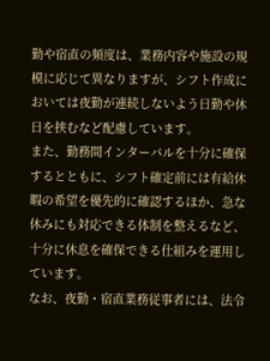勤や宿直の頻度は、業務内容や施設の規模に応じて異なりますが、シフト作成においては夜勤が連続しないよう日勤や休日を挟むなど配慮しています。
また、勤務間インターバルを十分に確保するとともに、シフト確定前には有給休暇の希望を優先的に確認するほか、急な休みにも対応できる体制を整えるなど、十分に休息を確保できる仕組みを運用しています。
なお、夜勤・宿直業務従事者には、法令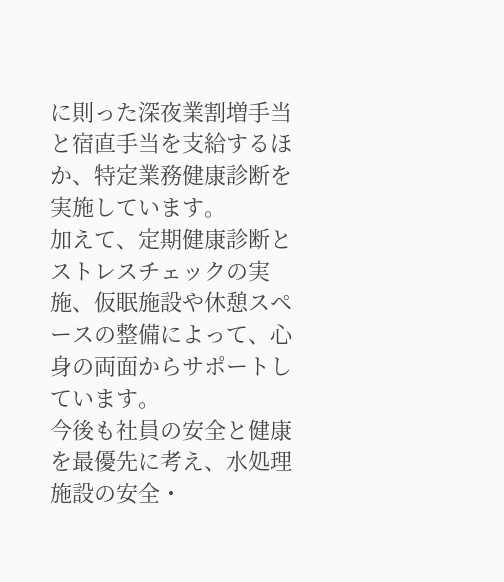に則った深夜業割増手当と宿直手当を支給するほか、特定業務健康診断を実施しています。
加えて、定期健康診断とストレスチェックの実施、仮眠施設や休憩スペースの整備によって、心身の両面からサポートしています。
今後も社員の安全と健康を最優先に考え、水処理施設の安全・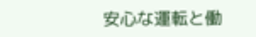安心な運転と働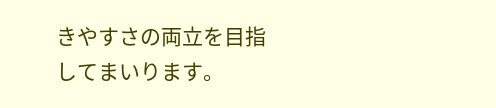きやすさの両立を目指してまいります。